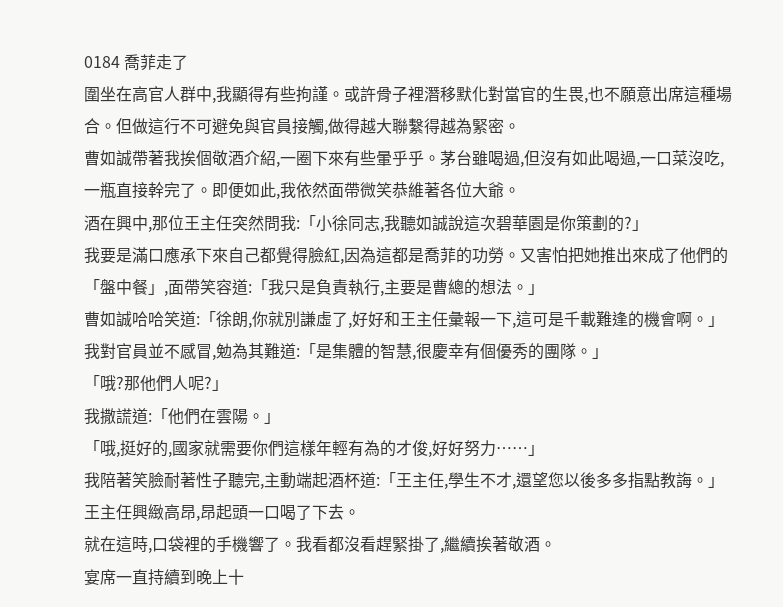0184 喬菲走了
圍坐在高官人群中,我顯得有些拘謹。或許骨子裡潛移默化對當官的生畏,也不願意出席這種場合。但做這行不可避免與官員接觸,做得越大聯繫得越為緊密。
曹如誠帶著我挨個敬酒介紹,一圈下來有些暈乎乎。茅台雖喝過,但沒有如此喝過,一口菜沒吃,一瓶直接幹完了。即便如此,我依然面帶微笑恭維著各位大爺。
酒在興中,那位王主任突然問我:「小徐同志,我聽如誠說這次碧華園是你策劃的?」
我要是滿口應承下來自己都覺得臉紅,因為這都是喬菲的功勞。又害怕把她推出來成了他們的「盤中餐」,面帶笑容道:「我只是負責執行,主要是曹總的想法。」
曹如誠哈哈笑道:「徐朗,你就別謙虛了,好好和王主任彙報一下,這可是千載難逢的機會啊。」
我對官員並不感冒,勉為其難道:「是集體的智慧,很慶幸有個優秀的團隊。」
「哦?那他們人呢?」
我撒謊道:「他們在雲陽。」
「哦,挺好的,國家就需要你們這樣年輕有為的才俊,好好努力……」
我陪著笑臉耐著性子聽完,主動端起酒杯道:「王主任,學生不才,還望您以後多多指點教誨。」
王主任興緻高昂,昂起頭一口喝了下去。
就在這時,口袋裡的手機響了。我看都沒看趕緊掛了,繼續挨著敬酒。
宴席一直持續到晚上十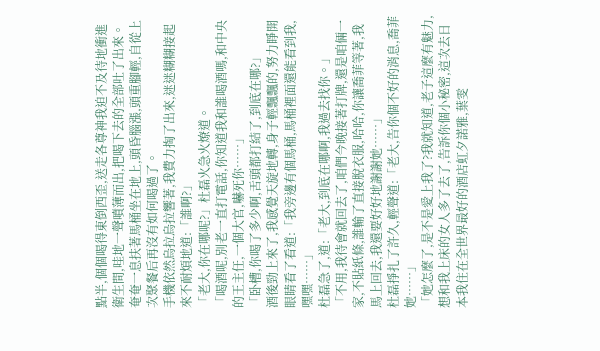點半,個個喝得東倒西歪,送走各尊神我迫不及待地衝進衛生間,哇地一聲噴薄而出,把喝下去的全部吐了出來。奄奄一息扶著馬桶坐在地上,頭昏腦漲,頭重腳輕,自從上次聚餐后再沒有如何喝過了。
手機依然烏拉烏拉響著,我費力掏了出來,迷迷糊糊接起來不耐煩地道:「誰啊?」
「老大,你在哪呢?」杜磊火急火燎道。
「喝酒呢,別老一直打電話,你知道我和誰喝酒嗎,和中央的王主任,一個大官,嚇死你……」
「卧槽,你喝了多少啊,舌頭都打結了,到底在哪?」
酒後勁上來了,我感覺天旋地轉,身子輕飄飄的,努力睜開眼睛看了看道:「我旁邊有個馬桶,馬桶裡面還能看到我,嘿嘿……」
杜磊急了,道:「老大,到底在哪啊,我過去找你。」
「不用,我待會就回去了,咱們今晚接著打牌,還是咱倆一家,不貼紙條,誰輸了直接脫衣服,哈哈,你讓喬菲等著,我馬上回去,我還要好好地謝謝她……」
杜磊掙扎了許久,輕聲道:「老大,告你個不好的消息,喬菲她……」
「她怎麼了,是不是愛上我了?我就知道,老子這麼有魅力,想和我上床的女人多了去了,告訴你個小秘密,這次去日本我住在全世界最好的酒店虹夕諾雅,葉雯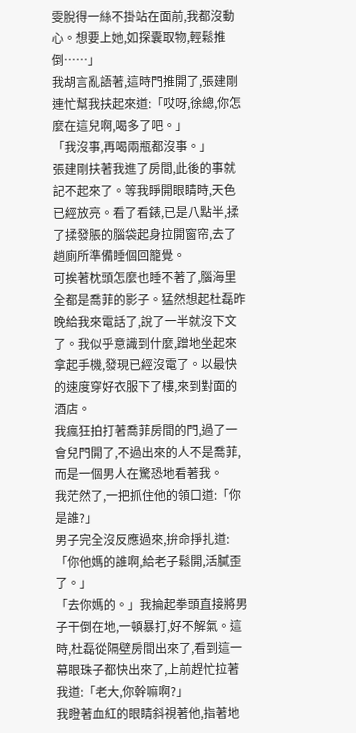雯脫得一絲不掛站在面前,我都沒動心。想要上她,如探囊取物,輕鬆推倒……」
我胡言亂語著,這時門推開了,張建剛連忙幫我扶起來道:「哎呀,徐總,你怎麼在這兒啊,喝多了吧。」
「我沒事,再喝兩瓶都沒事。」
張建剛扶著我進了房間,此後的事就記不起來了。等我睜開眼睛時,天色已經放亮。看了看錶,已是八點半,揉了揉發脹的腦袋起身拉開窗帘,去了趟廁所準備睡個回籠覺。
可挨著枕頭怎麼也睡不著了,腦海里全都是喬菲的影子。猛然想起杜磊昨晚給我來電話了,說了一半就沒下文了。我似乎意識到什麼,蹭地坐起來拿起手機,發現已經沒電了。以最快的速度穿好衣服下了樓,來到對面的酒店。
我瘋狂拍打著喬菲房間的門,過了一會兒門開了,不過出來的人不是喬菲,而是一個男人在驚恐地看著我。
我茫然了,一把抓住他的領口道:「你是誰?」
男子完全沒反應過來,拚命掙扎道:「你他媽的誰啊,給老子鬆開,活膩歪了。」
「去你媽的。」我掄起拳頭直接將男子干倒在地,一頓暴打,好不解氣。這時,杜磊從隔壁房間出來了,看到這一幕眼珠子都快出來了,上前趕忙拉著我道:「老大,你幹嘛啊?」
我瞪著血紅的眼睛斜視著他,指著地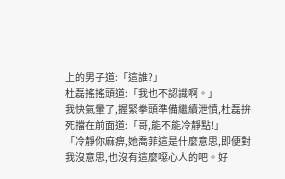上的男子道:「這誰?」
杜磊搖搖頭道:「我也不認識啊。」
我快氣暈了,握緊拳頭準備繼續泄憤,杜磊拚死擋在前面道:「哥,能不能冷靜點!」
「冷靜你麻痹,她喬菲這是什麼意思,即便對我沒意思,也沒有這麼噁心人的吧。好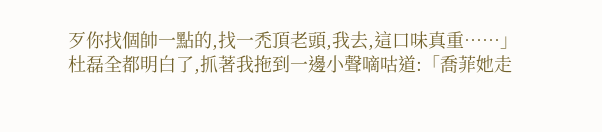歹你找個帥一點的,找一禿頂老頭,我去,這口味真重……」
杜磊全都明白了,抓著我拖到一邊小聲嘀咕道:「喬菲她走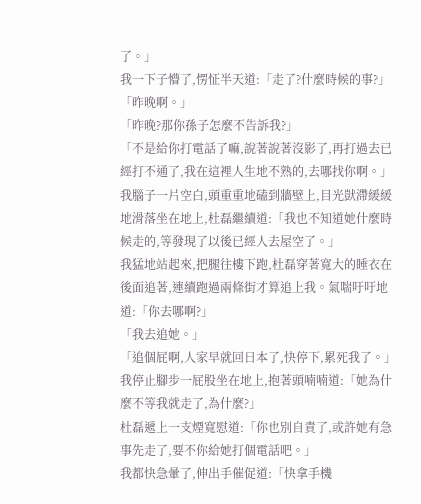了。」
我一下子懵了,愣怔半天道:「走了?什麼時候的事?」
「昨晚啊。」
「昨晚?那你孫子怎麼不告訴我?」
「不是給你打電話了嘛,說著說著沒影了,再打過去已經打不通了,我在這裡人生地不熟的,去哪找你啊。」
我腦子一片空白,頭重重地磕到牆壁上,目光獃滯緩緩地滑落坐在地上,杜磊繼續道:「我也不知道她什麼時候走的,等發現了以後已經人去屋空了。」
我猛地站起來,把腿往樓下跑,杜磊穿著寬大的睡衣在後面追著,連續跑過兩條街才算追上我。氣喘吁吁地道:「你去哪啊?」
「我去追她。」
「追個屁啊,人家早就回日本了,快停下,累死我了。」
我停止腳步一屁股坐在地上,抱著頭喃喃道:「她為什麼不等我就走了,為什麼?」
杜磊遞上一支煙寬慰道:「你也別自責了,或許她有急事先走了,要不你給她打個電話吧。」
我都快急暈了,伸出手催促道:「快拿手機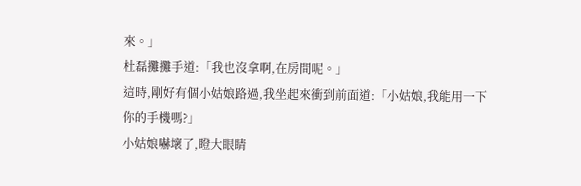來。」
杜磊攤攤手道:「我也沒拿啊,在房間呢。」
這時,剛好有個小姑娘路過,我坐起來衝到前面道:「小姑娘,我能用一下你的手機嗎?」
小姑娘嚇壞了,瞪大眼睛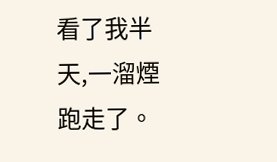看了我半天,一溜煙跑走了。